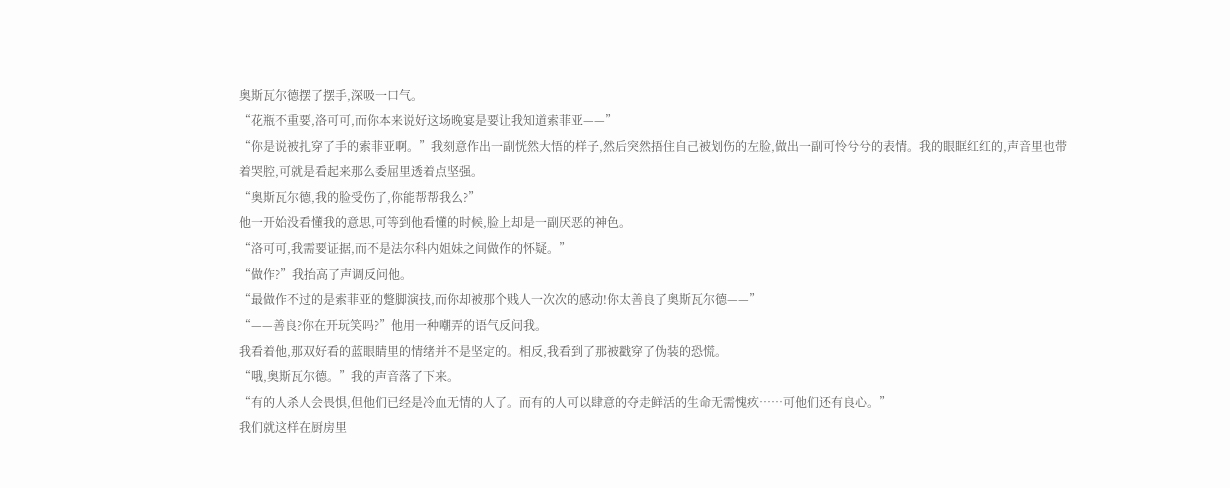奥斯瓦尔德摆了摆手,深吸一口气。
“花瓶不重要,洛可可,而你本来说好这场晚宴是要让我知道索菲亚——”
“你是说被扎穿了手的索菲亚啊。”我刻意作出一副恍然大悟的样子,然后突然捂住自己被划伤的左脸,做出一副可怜兮兮的表情。我的眼眶红红的,声音里也带着哭腔,可就是看起来那么委屈里透着点坚强。
“奥斯瓦尔德,我的脸受伤了,你能帮帮我么?”
他一开始没看懂我的意思,可等到他看懂的时候,脸上却是一副厌恶的神色。
“洛可可,我需要证据,而不是法尔科内姐妹之间做作的怀疑。”
“做作?”我抬高了声调反问他。
“最做作不过的是索菲亚的蹩脚演技,而你却被那个贱人一次次的感动!你太善良了奥斯瓦尔德——”
“——善良?你在开玩笑吗?”他用一种嘲弄的语气反问我。
我看着他,那双好看的蓝眼睛里的情绪并不是坚定的。相反,我看到了那被戳穿了伪装的恐慌。
“哦,奥斯瓦尔德。”我的声音落了下来。
“有的人杀人会畏惧,但他们已经是冷血无情的人了。而有的人可以肆意的夺走鲜活的生命无需愧疚……可他们还有良心。”
我们就这样在厨房里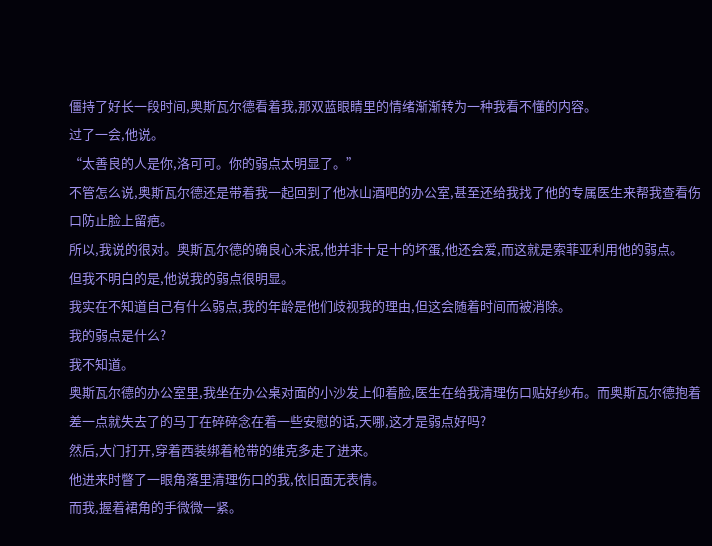僵持了好长一段时间,奥斯瓦尔德看着我,那双蓝眼睛里的情绪渐渐转为一种我看不懂的内容。
过了一会,他说。
“太善良的人是你,洛可可。你的弱点太明显了。”
不管怎么说,奥斯瓦尔德还是带着我一起回到了他冰山酒吧的办公室,甚至还给我找了他的专属医生来帮我查看伤口防止脸上留疤。
所以,我说的很对。奥斯瓦尔德的确良心未泯,他并非十足十的坏蛋,他还会爱,而这就是索菲亚利用他的弱点。
但我不明白的是,他说我的弱点很明显。
我实在不知道自己有什么弱点,我的年龄是他们歧视我的理由,但这会随着时间而被消除。
我的弱点是什么?
我不知道。
奥斯瓦尔德的办公室里,我坐在办公桌对面的小沙发上仰着脸,医生在给我清理伤口贴好纱布。而奥斯瓦尔德抱着差一点就失去了的马丁在碎碎念在着一些安慰的话,天哪,这才是弱点好吗?
然后,大门打开,穿着西装绑着枪带的维克多走了进来。
他进来时瞥了一眼角落里清理伤口的我,依旧面无表情。
而我,握着裙角的手微微一紧。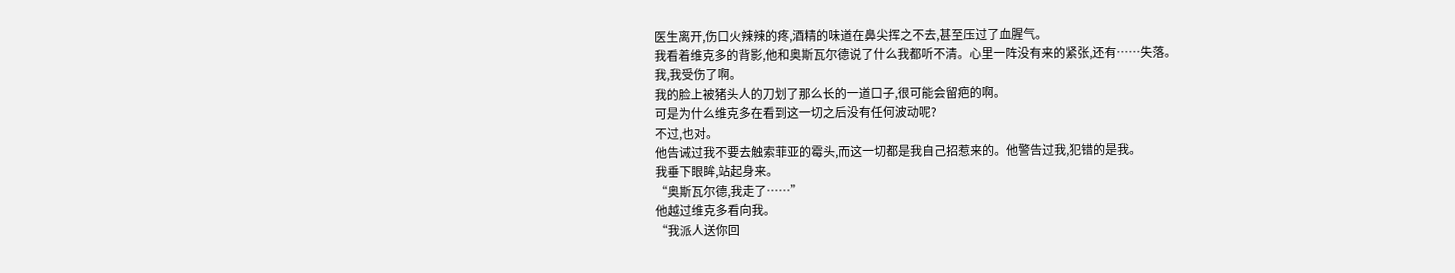医生离开,伤口火辣辣的疼,酒精的味道在鼻尖挥之不去,甚至压过了血腥气。
我看着维克多的背影,他和奥斯瓦尔德说了什么我都听不清。心里一阵没有来的紧张,还有……失落。
我,我受伤了啊。
我的脸上被猪头人的刀划了那么长的一道口子,很可能会留疤的啊。
可是为什么维克多在看到这一切之后没有任何波动呢?
不过,也对。
他告诫过我不要去触索菲亚的霉头,而这一切都是我自己招惹来的。他警告过我,犯错的是我。
我垂下眼眸,站起身来。
“奥斯瓦尔德,我走了……”
他越过维克多看向我。
“我派人送你回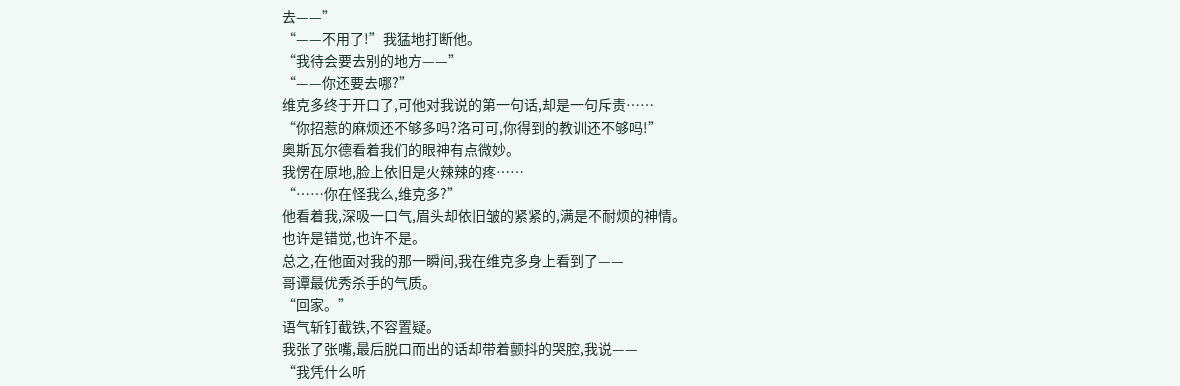去——”
“——不用了!”我猛地打断他。
“我待会要去别的地方——”
“——你还要去哪?”
维克多终于开口了,可他对我说的第一句话,却是一句斥责……
“你招惹的麻烦还不够多吗?洛可可,你得到的教训还不够吗!”
奥斯瓦尔德看着我们的眼神有点微妙。
我愣在原地,脸上依旧是火辣辣的疼……
“……你在怪我么,维克多?”
他看着我,深吸一口气,眉头却依旧皱的紧紧的,满是不耐烦的神情。
也许是错觉,也许不是。
总之,在他面对我的那一瞬间,我在维克多身上看到了——
哥谭最优秀杀手的气质。
“回家。”
语气斩钉截铁,不容置疑。
我张了张嘴,最后脱口而出的话却带着颤抖的哭腔,我说——
“我凭什么听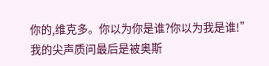你的,维克多。你以为你是谁?你以为我是谁!”
我的尖声质问最后是被奥斯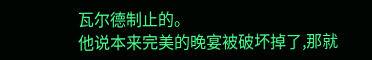瓦尔德制止的。
他说本来完美的晚宴被破坏掉了,那就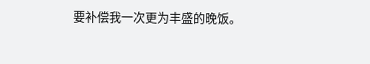要补偿我一次更为丰盛的晚饭。